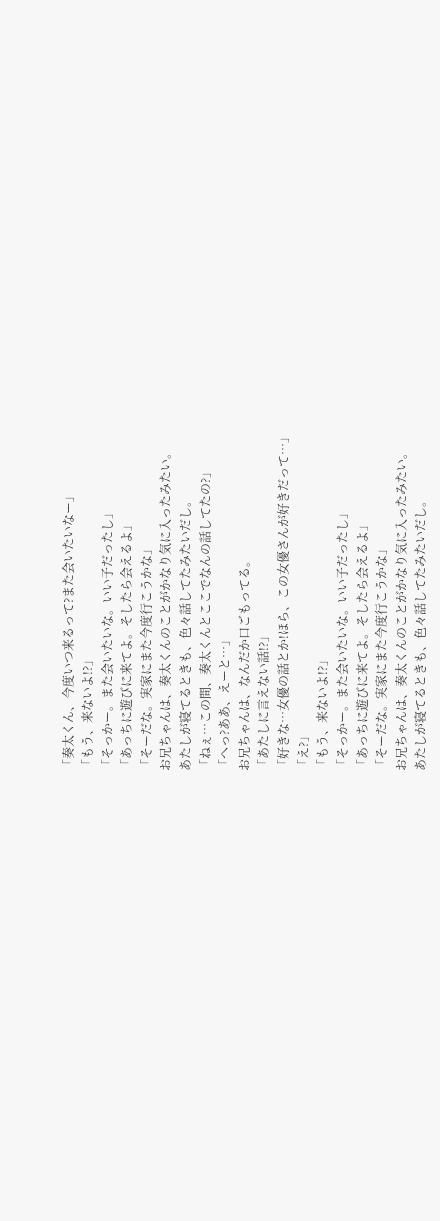「奏太くん、今度いつ来るって?また会いたいなー」
「もう、来ないよ!?」
「そっかー。また会いたいな。いい子だったし」
「あっちに遊びに来てよ。そしたら会えるよ」
「そーだな。実家にまた今度行こうかな」
お兄ちゃんは、奏太くんのことがかなり気に入ったみたい。
あたしが寝てるときも、色々話してたみたいだし。
「ねぇ…この間、奏太くんとここでなんの話してたの?」
「へっ?ああ、えーと…」
お兄ちゃんは、なんだか口ごもってる。
「あたしに言えない話!?」
「好きな…女優の話とか!ほら、この女優さんが好きだって…」
「え?」
「もう、来ないよ!?」
「そっかー。また会いたいな。いい子だったし」
「あっちに遊びに来てよ。そしたら会えるよ」
「そーだな。実家にまた今度行こうかな」
お兄ちゃんは、奏太くんのことがかなり気に入ったみたい。
あたしが寝てるときも、色々話してたみたいだし。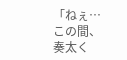「ねぇ…この間、奏太く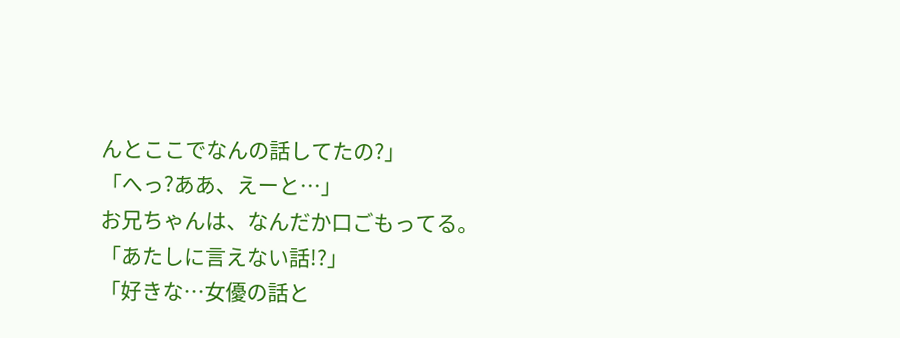んとここでなんの話してたの?」
「へっ?ああ、えーと…」
お兄ちゃんは、なんだか口ごもってる。
「あたしに言えない話!?」
「好きな…女優の話と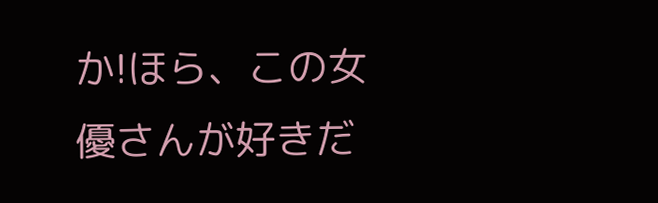か!ほら、この女優さんが好きだ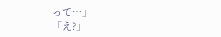って…」
「え?」